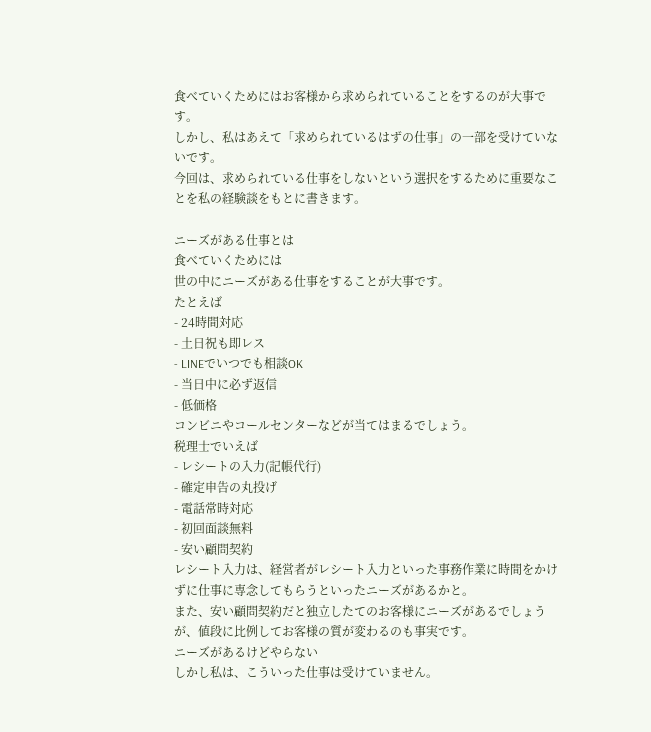食べていくためにはお客様から求められていることをするのが大事です。
しかし、私はあえて「求められているはずの仕事」の一部を受けていないです。
今回は、求められている仕事をしないという選択をするために重要なことを私の経験談をもとに書きます。

ニーズがある仕事とは
食べていくためには
世の中にニーズがある仕事をすることが大事です。
たとえば
- 24時間対応
- 土日祝も即レス
- LINEでいつでも相談OK
- 当日中に必ず返信
- 低価格
コンビニやコールセンターなどが当てはまるでしょう。
税理士でいえば
- レシートの入力(記帳代行)
- 確定申告の丸投げ
- 電話常時対応
- 初回面談無料
- 安い顧問契約
レシート入力は、経営者がレシート入力といった事務作業に時間をかけずに仕事に専念してもらうといったニーズがあるかと。
また、安い顧問契約だと独立したてのお客様にニーズがあるでしょうが、値段に比例してお客様の質が変わるのも事実です。
ニーズがあるけどやらない
しかし私は、こういった仕事は受けていません。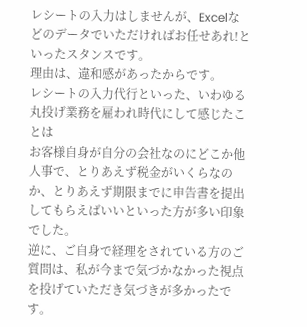レシートの入力はしませんが、Excelなどのデータでいただければお任せあれ!といったスタンスです。
理由は、違和感があったからです。
レシートの入力代行といった、いわゆる丸投げ業務を雇われ時代にして感じたことは
お客様自身が自分の会社なのにどこか他人事で、とりあえず税金がいくらなのか、とりあえず期限までに申告書を提出してもらえばいいといった方が多い印象でした。
逆に、ご自身で経理をされている方のご質問は、私が今まで気づかなかった視点を投げていただき気づきが多かったです。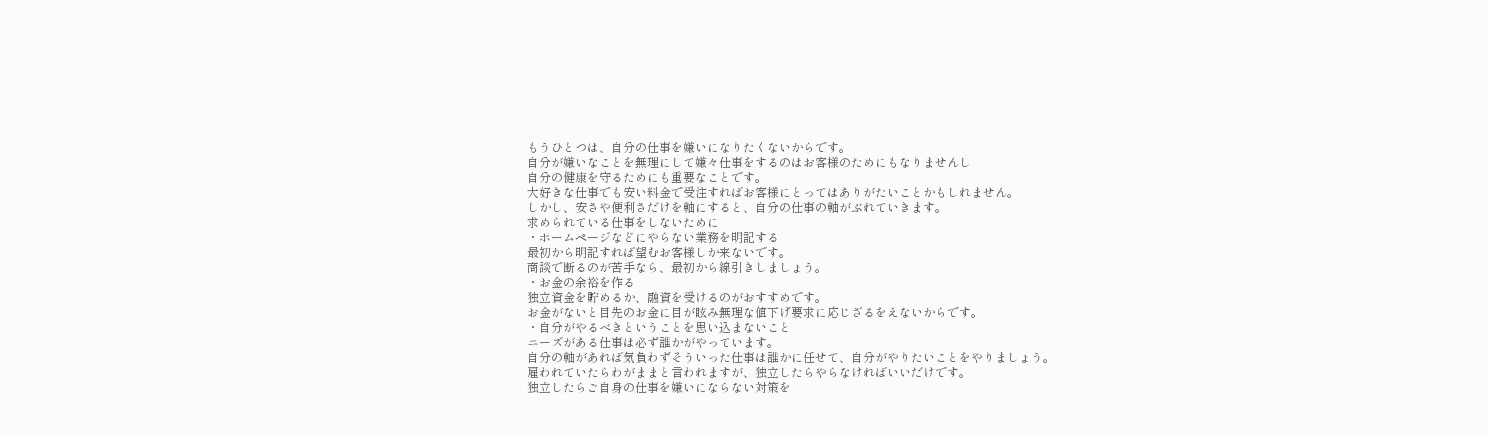もうひとつは、自分の仕事を嫌いになりたくないからです。
自分が嫌いなことを無理にして嫌々仕事をするのはお客様のためにもなりませんし
自分の健康を守るためにも重要なことです。
大好きな仕事でも安い料金で受注すればお客様にとってはありがたいことかもしれません。
しかし、安さや便利さだけを軸にすると、自分の仕事の軸がぶれていきます。
求められている仕事をしないために
・ホームページなどにやらない業務を明記する
最初から明記すれば望むお客様しか来ないです。
商談で断るのが苦手なら、最初から線引きしましょう。
・お金の余裕を作る
独立資金を貯めるか、融資を受けるのがおすすめです。
お金がないと目先のお金に目が眩み無理な値下げ要求に応じざるをえないからです。
・自分がやるべきということを思い込まないこと
ニーズがある仕事は必ず誰かがやっています。
自分の軸があれば気負わずそういった仕事は誰かに任せて、自分がやりたいことをやりましょう。
雇われていたらわがままと言われますが、独立したらやらなければいいだけです。
独立したらご自身の仕事を嫌いにならない対策を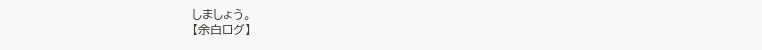しましょう。
【余白ログ】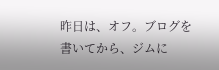昨日は、オフ。ブログを書いてから、ジムに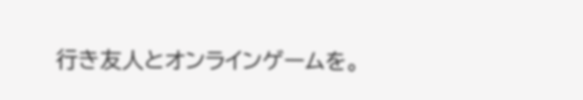行き友人とオンラインゲームを。